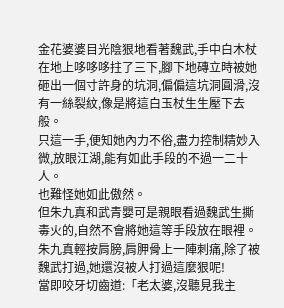金花婆婆目光陰狠地看著魏武,手中白木杖在地上哆哆哆拄了三下,腳下地磚立時被她砸出一個寸許身的坑洞,偏偏這坑洞圓滑,沒有一絲裂紋,像是將這白玉杖生生壓下去般。
只這一手,便知她內力不俗,盡力控制精妙入微,放眼江湖,能有如此手段的不過一二十人。
也難怪她如此傲然。
但朱九真和武青嬰可是親眼看過魏武生撕毒火的,自然不會將她這等手段放在眼裡。
朱九真輕按肩膀,肩胛骨上一陣刺痛,除了被魏武打過,她還沒被人打過這麼狠呢!
當即咬牙切齒道:「老太婆,沒聽見我主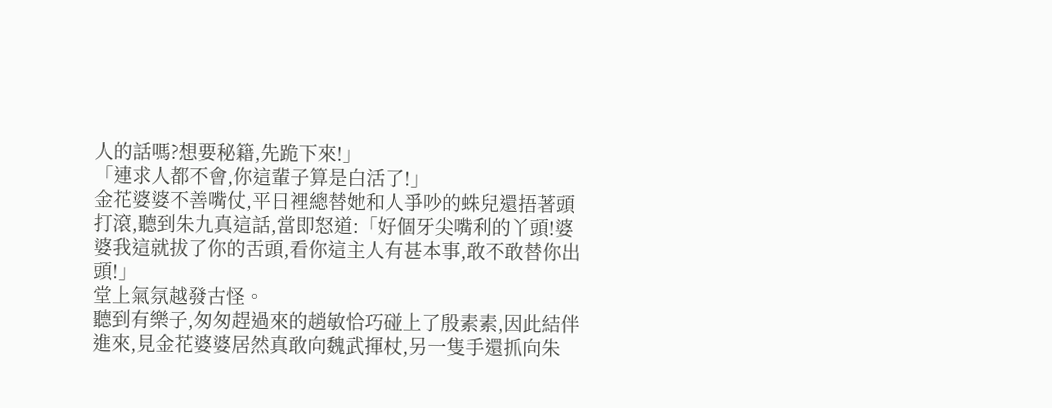人的話嗎?想要秘籍,先跪下來!」
「連求人都不會,你這輩子算是白活了!」
金花婆婆不善嘴仗,平日裡總替她和人爭吵的蛛兒還捂著頭打滾,聽到朱九真這話,當即怒道:「好個牙尖嘴利的丫頭!婆婆我這就拔了你的舌頭,看你這主人有甚本事,敢不敢替你出頭!」
堂上氣氛越發古怪。
聽到有樂子,匆匆趕過來的趙敏恰巧碰上了殷素素,因此結伴進來,見金花婆婆居然真敢向魏武揮杖,另一隻手還抓向朱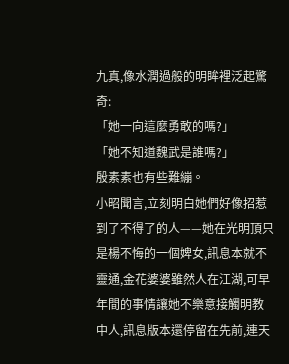九真,像水潤過般的明眸裡泛起驚奇:
「她一向這麼勇敢的嗎?」
「她不知道魏武是誰嗎?」
殷素素也有些難繃。
小昭聞言,立刻明白她們好像招惹到了不得了的人——她在光明頂只是楊不悔的一個婢女,訊息本就不靈通,金花婆婆雖然人在江湖,可早年間的事情讓她不樂意接觸明教中人,訊息版本還停留在先前,連天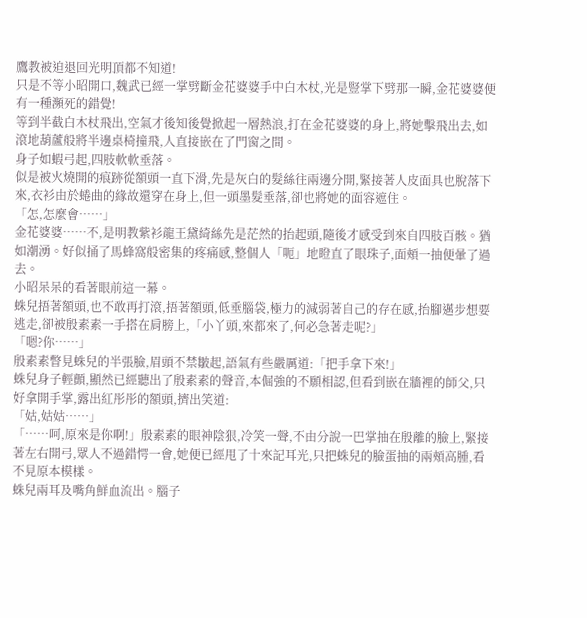鷹教被迫退回光明頂都不知道!
只是不等小昭開口,魏武已經一掌劈斷金花婆婆手中白木杖,光是豎掌下劈那一瞬,金花婆婆便有一種瀕死的錯覺!
等到半截白木杖飛出,空氣才後知後覺掀起一層熱浪,打在金花婆婆的身上,將她擊飛出去,如滾地葫蘆般將半邊桌椅撞飛,人直接嵌在了門窗之間。
身子如蝦弓起,四肢軟軟垂落。
似是被火燒開的痕跡從額頭一直下滑,先是灰白的髮絲往兩邊分開,緊接著人皮面具也脫落下來,衣衫由於蜷曲的緣故還穿在身上,但一頭墨髮垂落,卻也將她的面容遮住。
「怎,怎麼會……」
金花婆婆……不,是明教紫衫龍王黛綺絲先是茫然的抬起頭,隨後才感受到來自四肢百骸。猶如潮湧。好似捅了馬蜂窩般密集的疼痛感,整個人「呃」地瞪直了眼珠子,面頰一抽便暈了過去。
小昭呆呆的看著眼前這一幕。
蛛兒捂著額頭,也不敢再打滾,捂著額頭,低垂腦袋,極力的減弱著自己的存在感,抬腳邁步想要逃走,卻被殷素素一手搭在肩膀上,「小丫頭,來都來了,何必急著走呢?」
「嗯?你……」
殷素素瞥見蛛兒的半張臉,眉頭不禁皺起,語氣有些嚴厲道:「把手拿下來!」
蛛兒身子輕顫,顯然已經聽出了殷素素的聲音,本倔強的不願相認,但看到嵌在牆裡的師父,只好拿開手掌,露出紅彤彤的額頭,擠出笑道:
「姑,姑姑……」
「……呵,原來是你啊!」殷素素的眼神陰狠,冷笑一聲,不由分說一巴掌抽在殷離的臉上,緊接著左右開弓,眾人不過錯愕一會,她便已經甩了十來記耳光,只把蛛兒的臉蛋抽的兩頰高腫,看不見原本模樣。
蛛兒兩耳及嘴角鮮血流出。腦子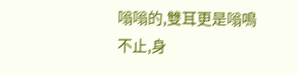嗡嗡的,雙耳更是嗡鳴不止,身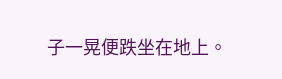子一晃便跌坐在地上。